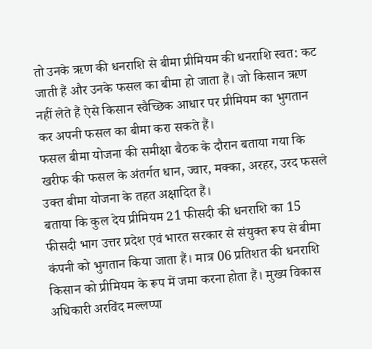तो उनके ऋण की धनराशि से बीमा प्रीमियम की धनराशि स्वत: कट जाती हैं और उनके फसल का बीमा हो जाता हैं। जो किसान ऋण नहीं लेते हैं ऐसे किसान स्वैच्छिक आधार पर प्रीमियम का भुगतान कर अपनी फसल का बीमा करा सकते हैं।
फसल बीमा योजना की समीक्षा बैठक के दौरान बताया गया कि खरीफ की फसल के अंतर्गत धान, ज्वार, मक्का, अरहर, उरद फसले उक्त बीमा योजना के तहत अक्षादित हैं।
बताया कि कुल देय प्रीमियम 21 फीसदी की धनराशि का 15 फीसदी भाग उत्तर प्रदेश एवं भारत सरकार से संयुक्त रूप से बीमा कंपनी को भुगतान किया जाता हैं। मात्र 06 प्रतिशत की धनराशि किसान को प्रीमियम के रूप में जमा करना होता हैं। मुख्य विकास अधिकारी अरविंद मल्लप्पा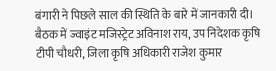बंगारी ने पिछले साल की स्थिति के बारे में जानकारी दी।
बैठक में ज्वाइंट मजिस्ट्रेट अविनाश राय, उप निदेशक कृषि टीपी चौधरी, जिला कृषि अधिकारी राजेश कुमार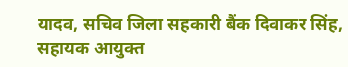यादव, सचिव जिला सहकारी बैंक दिवाकर सिंह, सहायक आयुक्त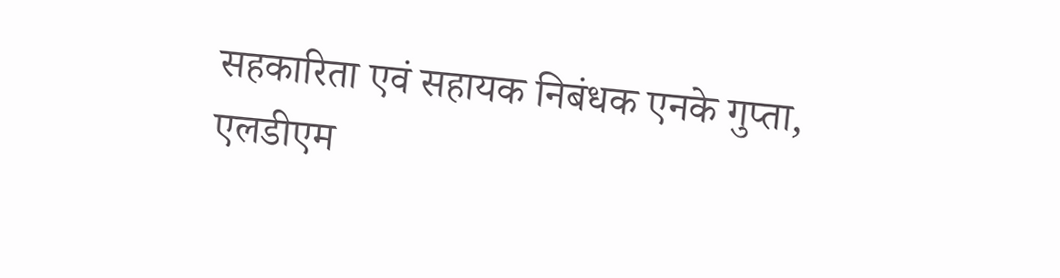सहकारिता एवं सहायक निबंधक एनके गुप्ता, एलडीएम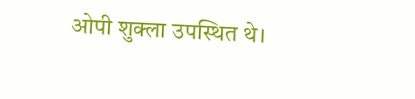ओपी शुक्ला उपस्थित थे।